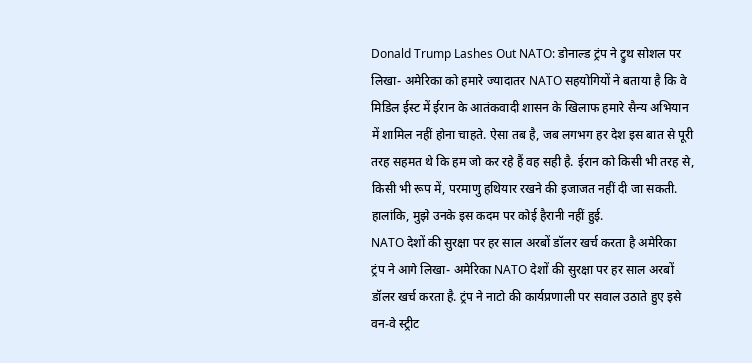Donald Trump Lashes Out NATO: डोनाल्ड ट्रंप ने ट्रुथ सोशल पर लिखा- अमेरिका को हमारे ज्यादातर NATO सहयोगियों ने बताया है कि वे मिडिल ईस्ट में ईरान के आतंकवादी शासन के खिलाफ हमारे सैन्य अभियान में शामिल नहीं होना चाहते. ऐसा तब है, जब लगभग हर देश इस बात से पूरी तरह सहमत थे कि हम जो कर रहे हैं वह सही है. ईरान को किसी भी तरह से, किसी भी रूप में, परमाणु हथियार रखने की इजाजत नहीं दी जा सकती. हालांकि, मुझे उनके इस कदम पर कोई हैरानी नहीं हुई.
NATO देशों की सुरक्षा पर हर साल अरबों डॉलर खर्च करता है अमेरिका
ट्रंप ने आगे लिखा- अमेरिका NATO देशों की सुरक्षा पर हर साल अरबों डॉलर खर्च करता है. ट्रंप ने नाटो की कार्यप्रणाली पर सवाल उठाते हुए इसे वन-वे स्ट्रीट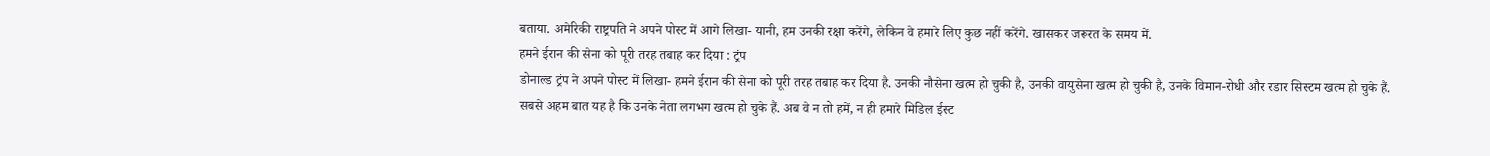बताया. अमेरिकी राष्ट्रपति ने अपने पोस्ट में आगे लिखा- यानी, हम उनकी रक्षा करेंगे, लेकिन वे हमारे लिए कुछ नहीं करेंगे. खासकर जरूरत के समय में.
हमने ईरान की सेना को पूरी तरह तबाह कर दिया : ट्रंप
डोनाल्ड ट्रंप ने अपने पोस्ट में लिखा- हमने ईरान की सेना को पूरी तरह तबाह कर दिया है. उनकी नौसेना खत्म हो चुकी है, उनकी वायुसेना खत्म हो चुकी है, उनके विमान-रोधी और रडार सिस्टम खत्म हो चुके हैं. सबसे अहम बात यह है कि उनके नेता लगभग खत्म हो चुके हैं. अब वे न तो हमें, न ही हमारे मिडिल ईस्ट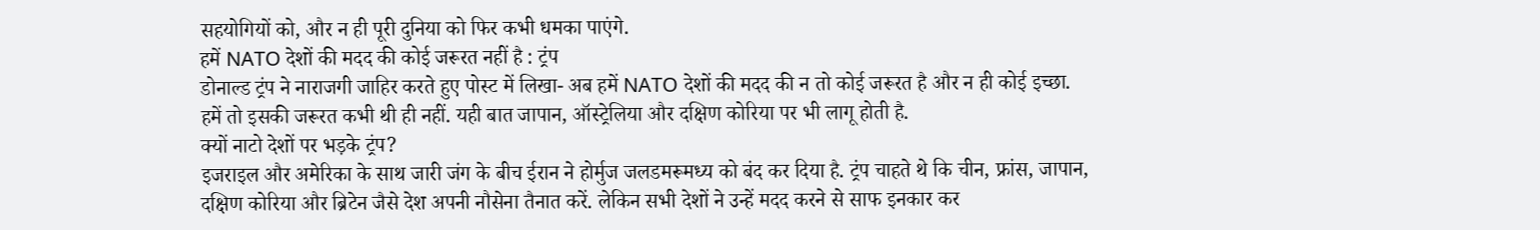सहयोगियों को, और न ही पूरी दुनिया को फिर कभी धमका पाएंगे.
हमें NATO देशों की मदद की कोई जरूरत नहीं है : ट्रंप
डोनाल्ड ट्रंप ने नाराजगी जाहिर करते हुए पोस्ट में लिखा- अब हमें NATO देशों की मदद की न तो कोई जरूरत है और न ही कोई इच्छा. हमें तो इसकी जरूरत कभी थी ही नहीं. यही बात जापान, ऑस्ट्रेलिया और दक्षिण कोरिया पर भी लागू होती है.
क्यों नाटो देशों पर भड़के ट्रंप?
इजराइल और अमेरिका के साथ जारी जंग के बीच ईरान ने होर्मुज जलडमरूमध्य को बंद कर दिया है. ट्रंप चाहते थे कि चीन, फ्रांस, जापान, दक्षिण कोरिया और ब्रिटेन जैसे देश अपनी नौसेना तैनात करें. लेकिन सभी देशों ने उन्हें मदद करने से साफ इनकार कर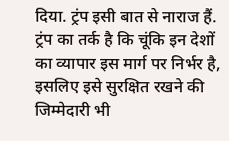दिया. ट्रंप इसी बात से नाराज हैं. ट्रंप का तर्क है कि चूंकि इन देशों का व्यापार इस मार्ग पर निर्भर है, इसलिए इसे सुरक्षित रखने की जिम्मेदारी भी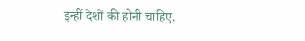इन्हीं देशों की होनी चाहिए.